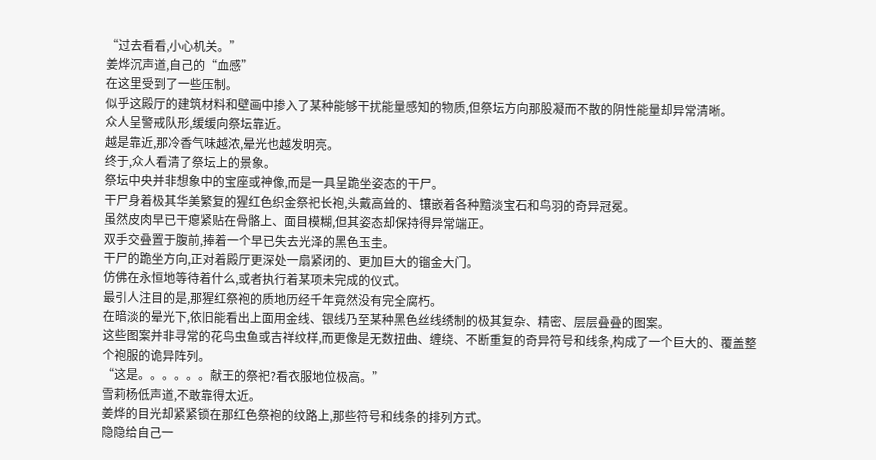“过去看看,小心机关。”
姜烨沉声道,自己的“血感”
在这里受到了一些压制。
似乎这殿厅的建筑材料和壁画中掺入了某种能够干扰能量感知的物质,但祭坛方向那股凝而不散的阴性能量却异常清晰。
众人呈警戒队形,缓缓向祭坛靠近。
越是靠近,那冷香气味越浓,晕光也越发明亮。
终于,众人看清了祭坛上的景象。
祭坛中央并非想象中的宝座或神像,而是一具呈跪坐姿态的干尸。
干尸身着极其华美繁复的猩红色织金祭祀长袍,头戴高耸的、镶嵌着各种黯淡宝石和鸟羽的奇异冠冕。
虽然皮肉早已干瘪紧贴在骨骼上、面目模糊,但其姿态却保持得异常端正。
双手交叠置于腹前,捧着一个早已失去光泽的黑色玉圭。
干尸的跪坐方向,正对着殿厅更深处一扇紧闭的、更加巨大的镏金大门。
仿佛在永恒地等待着什么,或者执行着某项未完成的仪式。
最引人注目的是,那猩红祭袍的质地历经千年竟然没有完全腐朽。
在暗淡的晕光下,依旧能看出上面用金线、银线乃至某种黑色丝线绣制的极其复杂、精密、层层叠叠的图案。
这些图案并非寻常的花鸟虫鱼或吉祥纹样,而更像是无数扭曲、缠绕、不断重复的奇异符号和线条,构成了一个巨大的、覆盖整个袍服的诡异阵列。
“这是。。。。。。献王的祭祀?看衣服地位极高。”
雪莉杨低声道,不敢靠得太近。
姜烨的目光却紧紧锁在那红色祭袍的纹路上,那些符号和线条的排列方式。
隐隐给自己一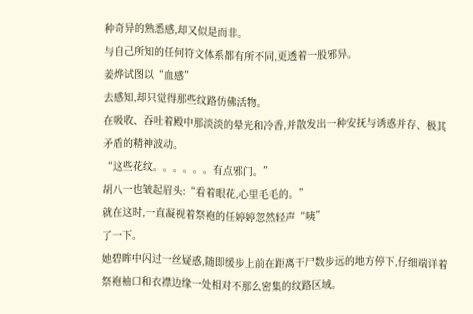种奇异的熟悉感,却又似是而非。
与自己所知的任何符文体系都有所不同,更透着一股邪异。
姜烨试图以“血感”
去感知,却只觉得那些纹路仿佛活物。
在吸收、吞吐着殿中那淡淡的晕光和冷香,并散发出一种安抚与诱惑并存、极其矛盾的精神波动。
“这些花纹。。。。。。有点邪门。”
胡八一也皱起眉头:“看着眼花,心里毛毛的。”
就在这时,一直凝视着祭袍的任婷婷忽然轻声“咦”
了一下。
她碧眸中闪过一丝疑惑,随即缓步上前在距离干尸数步远的地方停下,仔细端详着祭袍袖口和衣襟边缘一处相对不那么密集的纹路区域。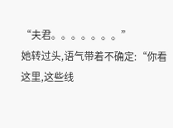“夫君。。。。。。。”
她转过头,语气带着不确定:“你看这里,这些线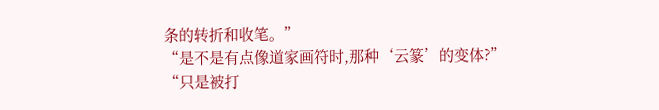条的转折和收笔。”
“是不是有点像道家画符时,那种‘云篆’的变体?”
“只是被打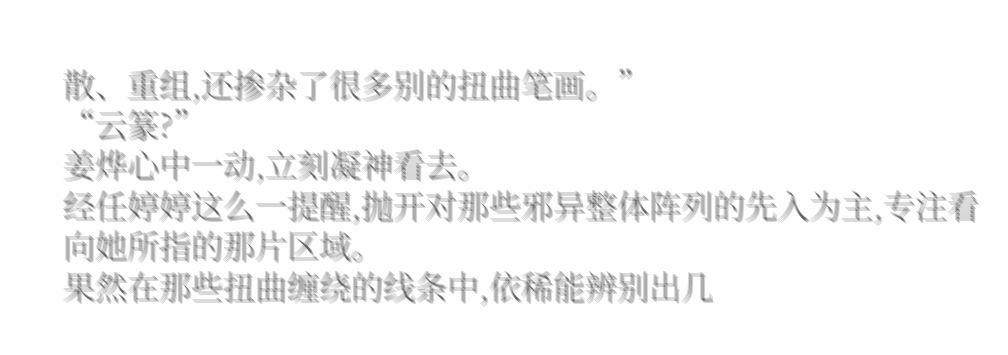散、重组,还掺杂了很多别的扭曲笔画。”
“云篆?”
姜烨心中一动,立刻凝神看去。
经任婷婷这么一提醒,抛开对那些邪异整体阵列的先入为主,专注看向她所指的那片区域。
果然在那些扭曲缠绕的线条中,依稀能辨别出几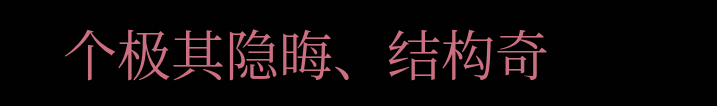个极其隐晦、结构奇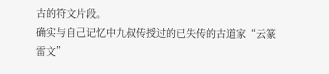古的符文片段。
确实与自己记忆中九叔传授过的已失传的古道家“云篆雷文”